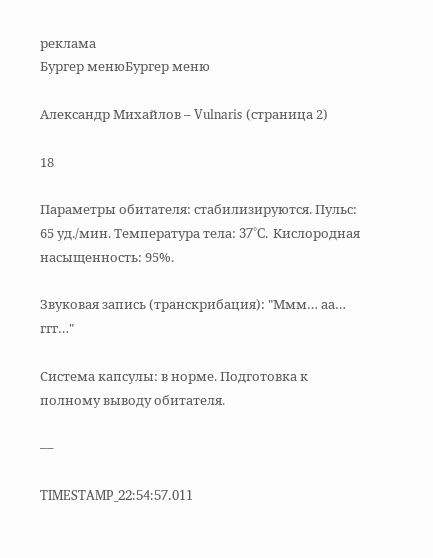реклама
Бургер менюБургер меню

Александр Михайлов – Vulnaris (страница 2)

18

Параметры обитателя: стабилизируются. Пульс: 65 уд./мин. Температура тела: 37°C. Кислородная насыщенность: 95%.

Звуковая запись (транскрибация): "Ммм… аа… ггг…"

Система капсулы: в норме. Подготовка к полному выводу обитателя.

––

TIMESTAMP_22:54:57.011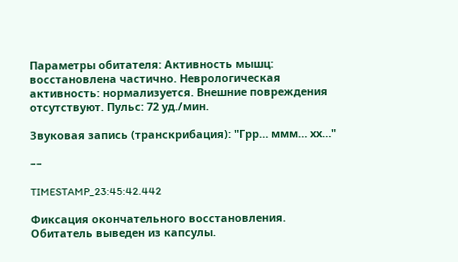Параметры обитателя: Активность мышц: восстановлена частично. Неврологическая активность: нормализуется. Внешние повреждения отсутствуют. Пульс: 72 уд./мин.

Звуковая запись (транскрибация): "Грр… ммм… хх…"

––

TIMESTAMP_23:45:42.442

Фиксация окончательного восстановления. Обитатель выведен из капсулы.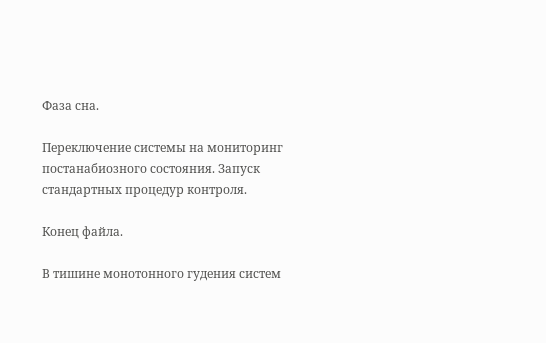Фаза сна.

Переключение системы на мониторинг постанабиозного состояния. Запуск стандартных процедур контроля.

Конец файла.

В тишине монотонного гудения систем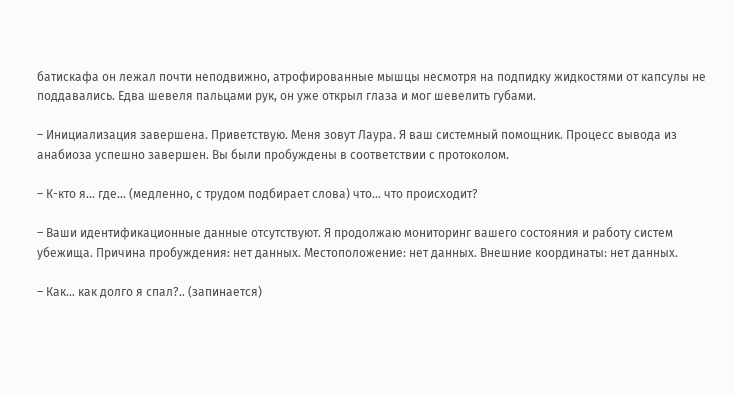батискафа он лежал почти неподвижно, атрофированные мышцы несмотря на подпидку жидкостями от капсулы не поддавались. Едва шевеля пальцами рук, он уже открыл глаза и мог шевелить губами.

– Инициализация завершена. Приветствую. Меня зовут Лаура. Я ваш системный помощник. Процесс вывода из анабиоза успешно завершен. Вы были пробуждены в соответствии с протоколом.

– К-кто я… где… (медленно, с трудом подбирает слова) что… что происходит?

– Ваши идентификационные данные отсутствуют. Я продолжаю мониторинг вашего состояния и работу систем убежища. Причина пробуждения: нет данных. Местоположение: нет данных. Внешние координаты: нет данных.

– Как… как долго я спал?.. (запинается)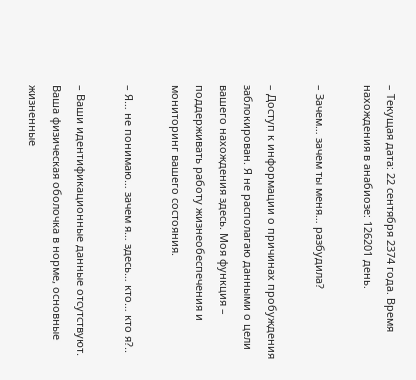– Текущая дата: 22 сентября 2374 года. Время нахождения в анабиозе: 126201 день.

– Зачем… зачем ты меня… разбудила?

– Доступ к информации о причинах пробуждения заблокирован. Я не располагаю данными о цели вашего нахождения здесь. Моя функция – поддерживать работу жизнеобеспечения и мониторинг вашего состояния.

– Я… не понимаю… зачем я… здесь… кто… кто я?..

– Ваши идентификационные данные отсутствуют. Ваша физическая оболочка в норме, основные жизненные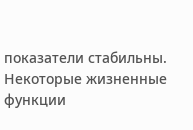показатели стабильны. Некоторые жизненные функции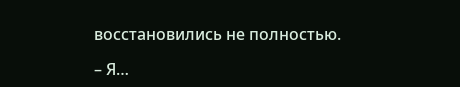восстановились не полностью.

– Я…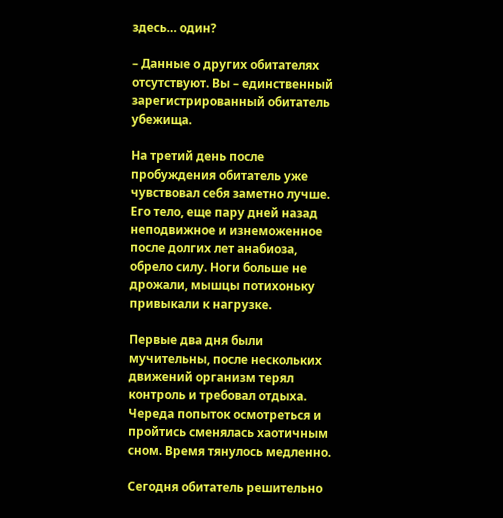здесь… один?

– Данные о других обитателях отсутствуют. Вы – единственный зарегистрированный обитатель убежища.

На третий день после пробуждения обитатель уже чувствовал себя заметно лучше. Его тело, еще пару дней назад неподвижное и изнеможенное после долгих лет анабиоза, обрело силу. Ноги больше не дрожали, мышцы потихоньку привыкали к нагрузке.

Первые два дня были мучительны, после нескольких движений организм терял контроль и требовал отдыха. Череда попыток осмотреться и пройтись сменялась хаотичным сном. Время тянулось медленно.

Сегодня обитатель решительно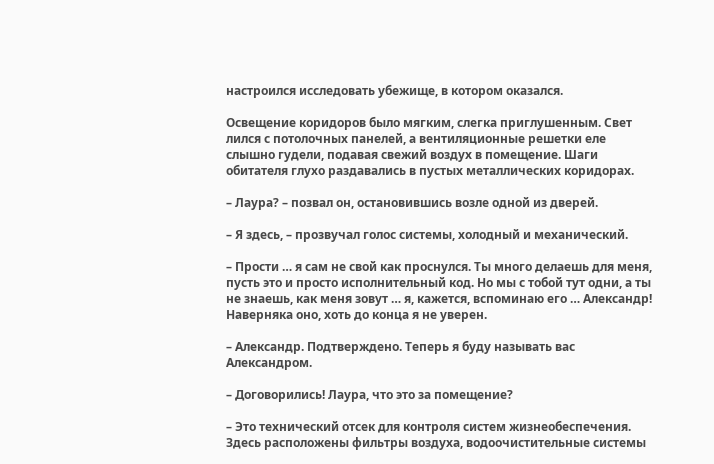настроился исследовать убежище, в котором оказался.

Освещение коридоров было мягким, слегка приглушенным. Свет лился с потолочных панелей, а вентиляционные решетки еле слышно гудели, подавая свежий воздух в помещение. Шаги обитателя глухо раздавались в пустых металлических коридорах.

– Лаура? – позвал он, остановившись возле одной из дверей.

– Я здесь, – прозвучал голос системы, холодный и механический.

– Прости … я сам не свой как проснулся. Ты много делаешь для меня, пусть это и просто исполнительный код. Но мы с тобой тут одни, а ты не знаешь, как меня зовут … я, кажется, вспоминаю его … Александр! Наверняка оно, хоть до конца я не уверен.

– Александр. Подтверждено. Теперь я буду называть вас Александром.

– Договорились! Лаура, что это за помещение?

– Это технический отсек для контроля систем жизнеобеспечения. Здесь расположены фильтры воздуха, водоочистительные системы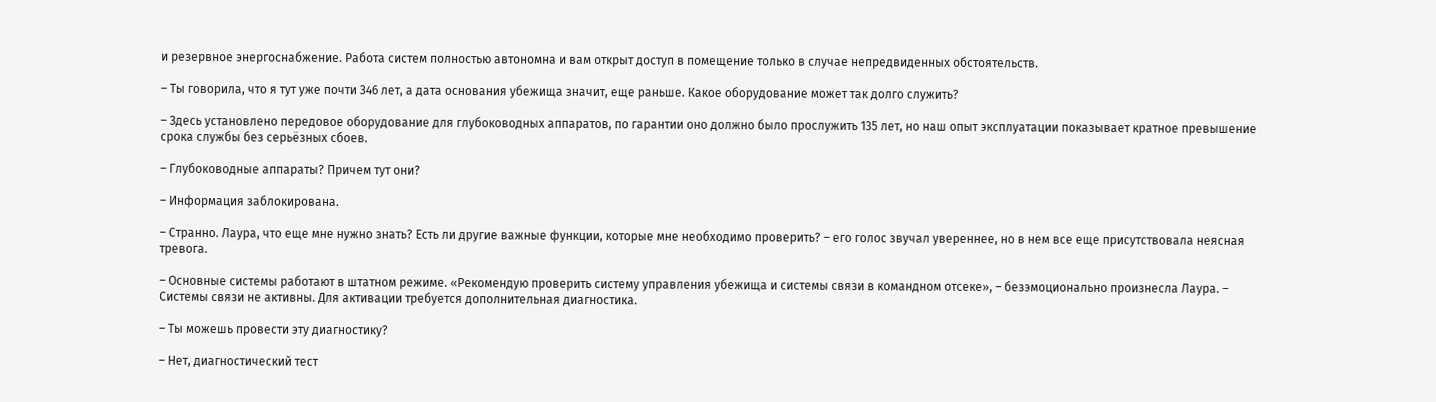и резервное энергоснабжение. Работа систем полностью автономна и вам открыт доступ в помещение только в случае непредвиденных обстоятельств.

– Ты говорила, что я тут уже почти 346 лет, а дата основания убежища значит, еще раньше. Какое оборудование может так долго служить?

– Здесь установлено передовое оборудование для глубоководных аппаратов, по гарантии оно должно было прослужить 135 лет, но наш опыт эксплуатации показывает кратное превышение срока службы без серьёзных сбоев.

– Глубоководные аппараты? Причем тут они?

– Информация заблокирована.

– Странно. Лаура, что еще мне нужно знать? Есть ли другие важные функции, которые мне необходимо проверить? – его голос звучал увереннее, но в нем все еще присутствовала неясная тревога.

– Основные системы работают в штатном режиме. «Рекомендую проверить систему управления убежища и системы связи в командном отсеке», – безэмоционально произнесла Лаура. – Системы связи не активны. Для активации требуется дополнительная диагностика.

– Ты можешь провести эту диагностику?

– Нет, диагностический тест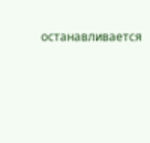останавливается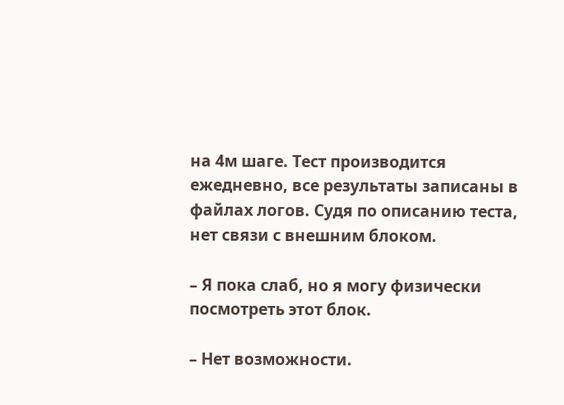на 4м шаге. Тест производится ежедневно, все результаты записаны в файлах логов. Судя по описанию теста, нет связи с внешним блоком.

– Я пока слаб, но я могу физически посмотреть этот блок.

– Нет возможности.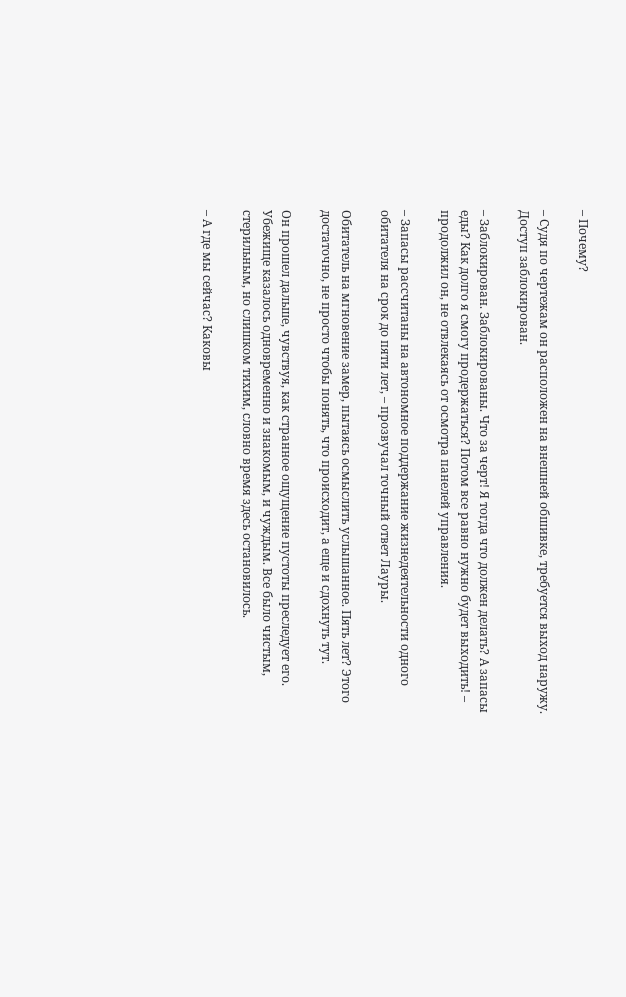– Почему?

– Судя по чертежам он расположен на внешней обшивке, требуется выход наружу. Доступ заблокирован.

– Заблокирован. Заблокированы. Что за черт! Я тогда что должен делать? А запасы еды? Как долго я смогу продержаться? Потом все равно нужно будет выходить! – продолжил он, не отвлекаясь от осмотра панелей управления.

– Запасы рассчитаны на автономное поддержание жизнедеятельности одного обитателя на срок до пяти лет, – прозвучал точный ответ Лауры.

Обитатель на мгновение замер, пытаясь осмыслить услышанное. Пять лет? Этого достаточно, не просто чтобы понять, что происходит, а еще и сдохнуть тут.

Он прошел дальше, чувствуя, как странное ощущение пустоты преследует его. Убежище казалось одновременно и знакомым, и чуждым. Все было чистым, стерильным, но слишком тихим, словно время здесь остановилось.

– А где мы сейчас? Каковы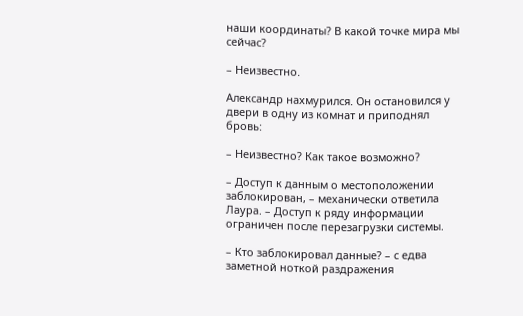наши координаты? В какой точке мира мы сейчас?

– Неизвестно.

Александр нахмурился. Он остановился у двери в одну из комнат и приподнял бровь:

– Неизвестно? Как такое возможно?

– Доступ к данным о местоположении заблокирован, – механически ответила Лаура. – Доступ к ряду информации ограничен после перезагрузки системы.

– Кто заблокировал данные? – с едва заметной ноткой раздражения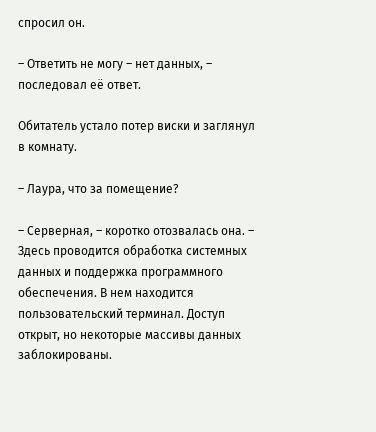спросил он.

– Ответить не могу – нет данных, – последовал её ответ.

Обитатель устало потер виски и заглянул в комнату.

– Лаура, что за помещение?

– Серверная, – коротко отозвалась она. – Здесь проводится обработка системных данных и поддержка программного обеспечения. В нем находится пользовательский терминал. Доступ открыт, но некоторые массивы данных заблокированы.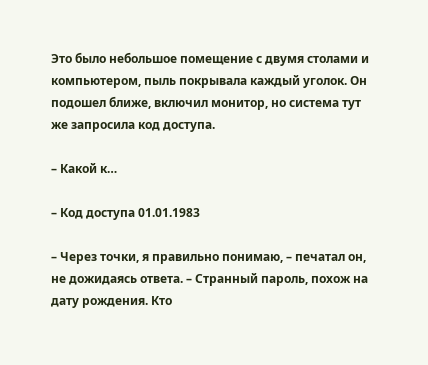Это было небольшое помещение с двумя столами и компьютером, пыль покрывала каждый уголок. Он подошел ближе, включил монитор, но система тут же запросила код доступа.

– Какой к…

– Код доступа 01.01.1983

– Через точки, я правильно понимаю, – печатал он, не дожидаясь ответа. – Странный пароль, похож на дату рождения. Кто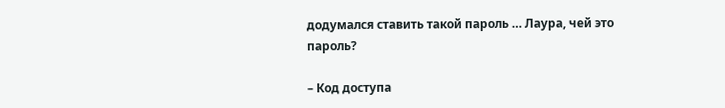додумался ставить такой пароль … Лаура, чей это пароль?

– Код доступа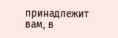принадлежит вам, в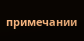примечании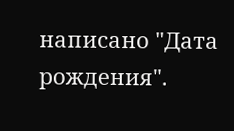написано "Дата рождения".